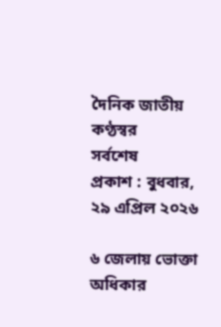দৈনিক জাতীয় কণ্ঠস্বর
সর্বশেষ
প্রকাশ : বুধবার, ২৯ এপ্রিল ২০২৬

৬ জেলায় ভোক্তা অধিকার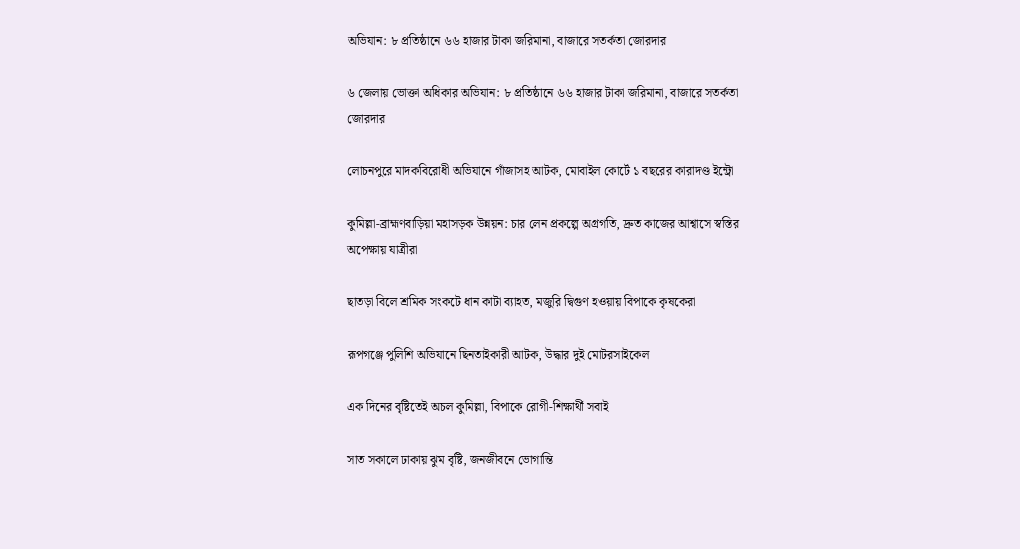অভিযান: ৮ প্রতিষ্ঠানে ৬৬ হাজার টাকা জরিমানা, বাজারে সতর্কতা জোরদার

৬ জেলায় ভোক্তা অধিকার অভিযান: ৮ প্রতিষ্ঠানে ৬৬ হাজার টাকা জরিমানা, বাজারে সতর্কতা জোরদার

লোচনপুরে মাদকবিরোধী অভিযানে গাঁজাসহ আটক, মোবাইল কোর্টে ১ বছরের কারাদণ্ড ইন্ট্রো

কুমিল্লা-ব্রাহ্মণবাড়িয়া মহাসড়ক উন্নয়ন: চার লেন প্রকল্পে অগ্রগতি, দ্রুত কাজের আশ্বাসে স্বস্তির অপেক্ষায় যাত্রীরা

ছাতড়া বিলে শ্রমিক সংকটে ধান কাটা ব্যাহত, মজুরি দ্বিগুণ হওয়ায় বিপাকে কৃষকেরা

রূপগঞ্জে পুলিশি অভিযানে ছিনতাইকারী আটক, উদ্ধার দুই মোটরসাইকেল

এক দিনের বৃষ্টিতেই অচল কুমিল্লা, বিপাকে রোগী-শিক্ষার্থী সবাই

সাত সকালে ঢাকায় ঝুম বৃষ্টি, জনজীবনে ভোগান্তি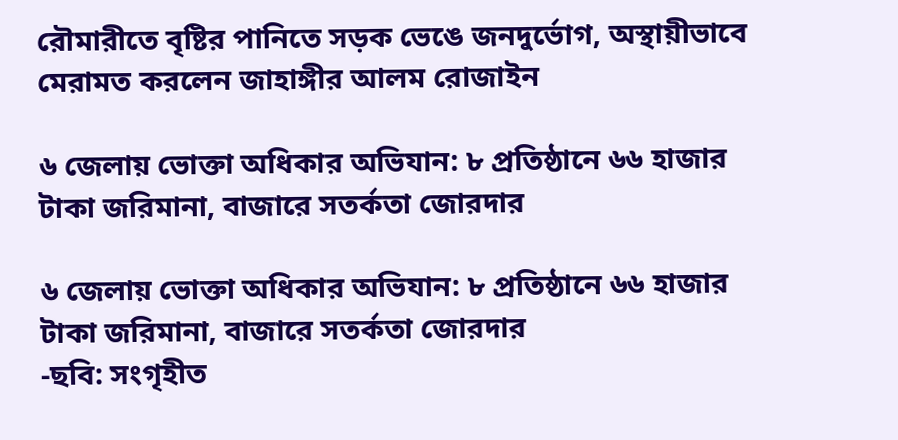রৌমারীতে বৃষ্টির পানিতে সড়ক ভেঙে জনদুর্ভোগ, অস্থায়ীভাবে মেরামত করলেন জাহাঙ্গীর আলম রোজাইন

৬ জেলায় ভোক্তা অধিকার অভিযান: ৮ প্রতিষ্ঠানে ৬৬ হাজার টাকা জরিমানা, বাজারে সতর্কতা জোরদার

৬ জেলায় ভোক্তা অধিকার অভিযান: ৮ প্রতিষ্ঠানে ৬৬ হাজার টাকা জরিমানা, বাজারে সতর্কতা জোরদার
-ছবি: সংগৃহীত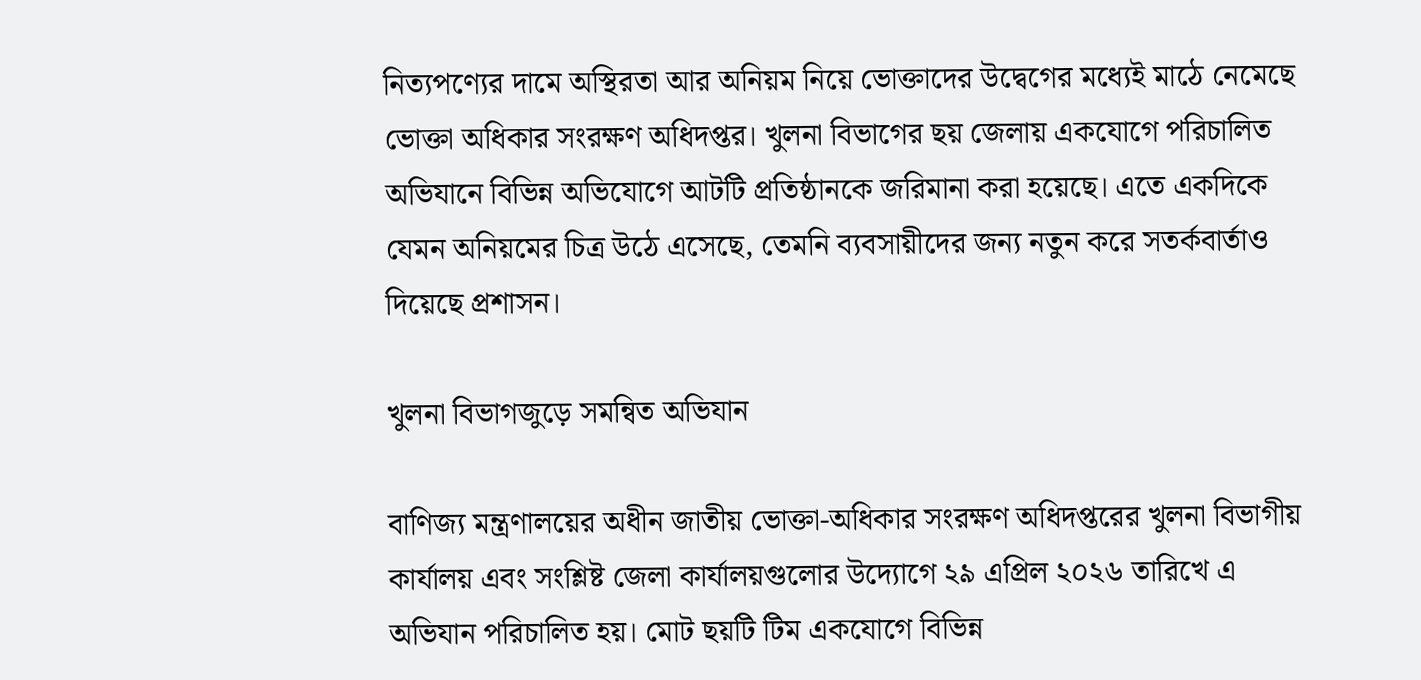নিত্যপণ্যের দামে অস্থিরতা আর অনিয়ম নিয়ে ভোক্তাদের উদ্বেগের মধ্যেই মাঠে নেমেছে ভোক্তা অধিকার সংরক্ষণ অধিদপ্তর। খুলনা বিভাগের ছয় জেলায় একযোগে পরিচালিত অভিযানে বিভিন্ন অভিযোগে আটটি প্রতিষ্ঠানকে জরিমানা করা হয়েছে। এতে একদিকে যেমন অনিয়মের চিত্র উঠে এসেছে, তেমনি ব্যবসায়ীদের জন্য নতুন করে সতর্কবার্তাও দিয়েছে প্রশাসন।

খুলনা বিভাগজুড়ে সমন্বিত অভিযান

বাণিজ্য মন্ত্রণালয়ের অধীন জাতীয় ভোক্তা-অধিকার সংরক্ষণ অধিদপ্তরের খুলনা বিভাগীয় কার্যালয় এবং সংশ্লিষ্ট জেলা কার্যালয়গুলোর উদ্যোগে ২৯ এপ্রিল ২০২৬ তারিখে এ অভিযান পরিচালিত হয়। মোট ছয়টি টিম একযোগে বিভিন্ন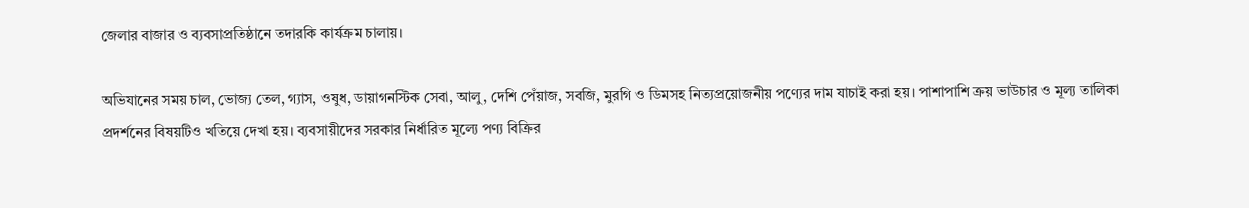জেলার বাজার ও ব্যবসাপ্রতিষ্ঠানে তদারকি কার্যক্রম চালায়।

অভিযানের সময় চাল, ভোজ্য তেল, গ্যাস, ওষুধ, ডায়াগনস্টিক সেবা, আলু, দেশি পেঁয়াজ, সবজি, মুরগি ও ডিমসহ নিত্যপ্রয়োজনীয় পণ্যের দাম যাচাই করা হয়। পাশাপাশি ক্রয় ভাউচার ও মূল্য তালিকা প্রদর্শনের বিষয়টিও খতিয়ে দেখা হয়। ব্যবসায়ীদের সরকার নির্ধারিত মূল্যে পণ্য বিক্রির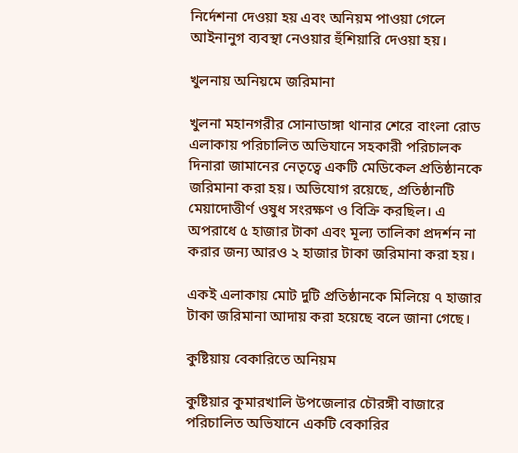নির্দেশনা দেওয়া হয় এবং অনিয়ম পাওয়া গেলে আইনানুগ ব্যবস্থা নেওয়ার হুঁশিয়ারি দেওয়া হয়।

খুলনায় অনিয়মে জরিমানা

খুলনা মহানগরীর সোনাডাঙ্গা থানার শেরে বাংলা রোড এলাকায় পরিচালিত অভিযানে সহকারী পরিচালক দিনারা জামানের নেতৃত্বে একটি মেডিকেল প্রতিষ্ঠানকে জরিমানা করা হয়। অভিযোগ রয়েছে, প্রতিষ্ঠানটি মেয়াদোত্তীর্ণ ওষুধ সংরক্ষণ ও বিক্রি করছিল। এ অপরাধে ৫ হাজার টাকা এবং মূল্য তালিকা প্রদর্শন না করার জন্য আরও ২ হাজার টাকা জরিমানা করা হয়।

একই এলাকায় মোট দুটি প্রতিষ্ঠানকে মিলিয়ে ৭ হাজার টাকা জরিমানা আদায় করা হয়েছে বলে জানা গেছে।

কুষ্টিয়ায় বেকারিতে অনিয়ম

কুষ্টিয়ার কুমারখালি উপজেলার চৌরঙ্গী বাজারে পরিচালিত অভিযানে একটি বেকারির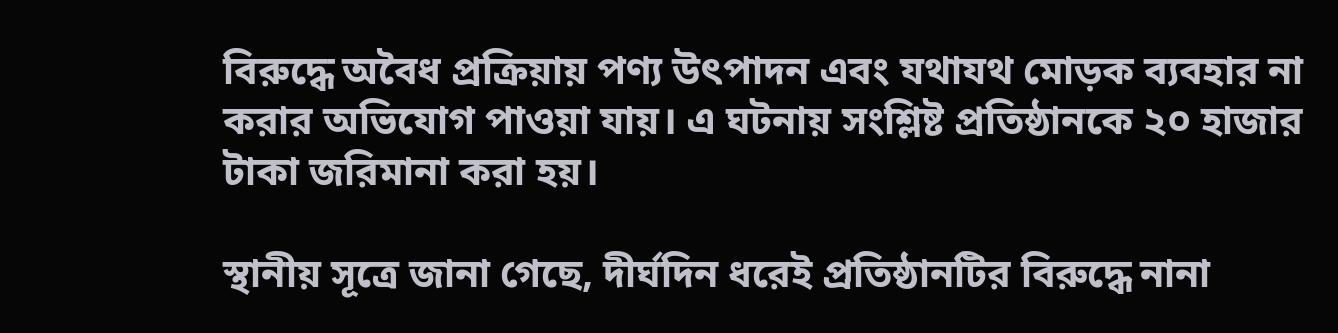বিরুদ্ধে অবৈধ প্রক্রিয়ায় পণ্য উৎপাদন এবং যথাযথ মোড়ক ব্যবহার না করার অভিযোগ পাওয়া যায়। এ ঘটনায় সংশ্লিষ্ট প্রতিষ্ঠানকে ২০ হাজার টাকা জরিমানা করা হয়।

স্থানীয় সূত্রে জানা গেছে, দীর্ঘদিন ধরেই প্রতিষ্ঠানটির বিরুদ্ধে নানা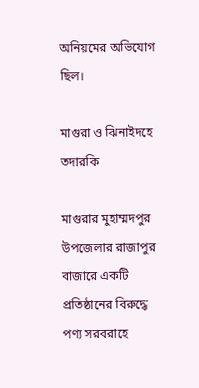অনিয়মের অভিযোগ ছিল।

মাগুরা ও ঝিনাইদহে তদারকি

মাগুরার মুহাম্মদপুর উপজেলার রাজাপুর বাজারে একটি প্রতিষ্ঠানের বিরুদ্ধে পণ্য সরবরাহে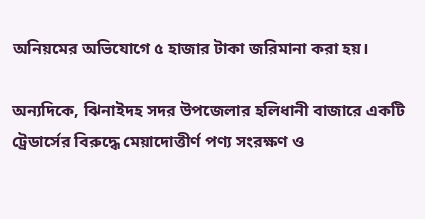অনিয়মের অভিযোগে ৫ হাজার টাকা জরিমানা করা হয়।

অন্যদিকে, ঝিনাইদহ সদর উপজেলার হলিধানী বাজারে একটি ট্রেডার্সের বিরুদ্ধে মেয়াদোত্তীর্ণ পণ্য সংরক্ষণ ও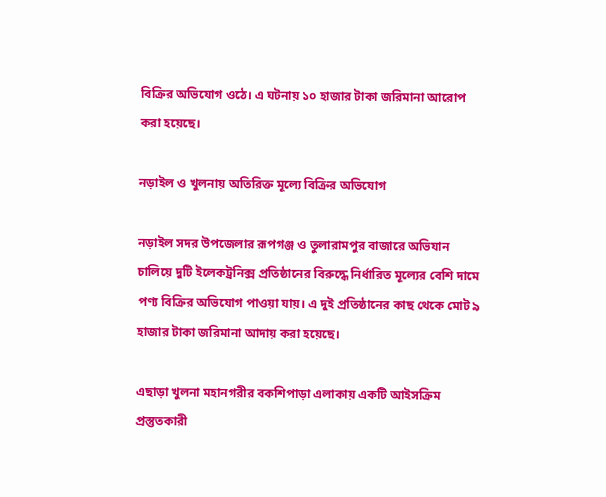বিক্রির অভিযোগ ওঠে। এ ঘটনায় ১০ হাজার টাকা জরিমানা আরোপ করা হয়েছে।

নড়াইল ও খুলনায় অতিরিক্ত মূল্যে বিক্রির অভিযোগ

নড়াইল সদর উপজেলার রূপগঞ্জ ও তুলারামপুর বাজারে অভিযান চালিয়ে দুটি ইলেকট্রনিক্স প্রতিষ্ঠানের বিরুদ্ধে নির্ধারিত মূল্যের বেশি দামে পণ্য বিক্রির অভিযোগ পাওয়া যায়। এ দুই প্রতিষ্ঠানের কাছ থেকে মোট ৯ হাজার টাকা জরিমানা আদায় করা হয়েছে।

এছাড়া খুলনা মহানগরীর বকশিপাড়া এলাকায় একটি আইসক্রিম প্রস্তুতকারী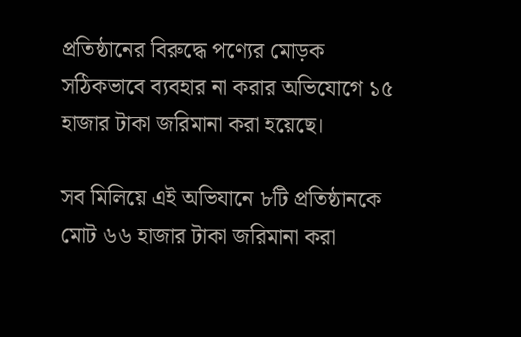প্রতিষ্ঠানের বিরুদ্ধে পণ্যের মোড়ক সঠিকভাবে ব্যবহার না করার অভিযোগে ১৫ হাজার টাকা জরিমানা করা হয়েছে।

সব মিলিয়ে এই অভিযানে ৮টি প্রতিষ্ঠানকে মোট ৬৬ হাজার টাকা জরিমানা করা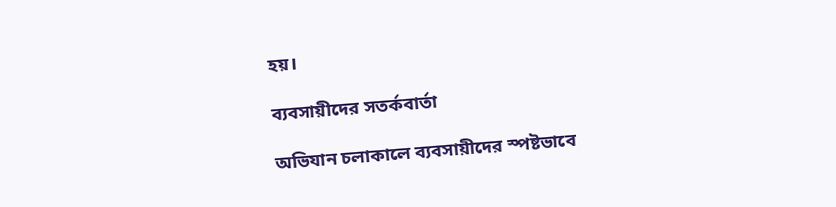হয়।

ব্যবসায়ীদের সতর্কবার্তা

অভিযান চলাকালে ব্যবসায়ীদের স্পষ্টভাবে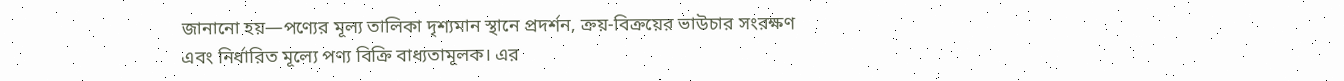জানানো হয়—পণ্যের মূল্য তালিকা দৃশ্যমান স্থানে প্রদর্শন, ক্রয়-বিক্রয়ের ভাউচার সংরক্ষণ এবং নির্ধারিত মূল্যে পণ্য বিক্রি বাধ্যতামূলক। এর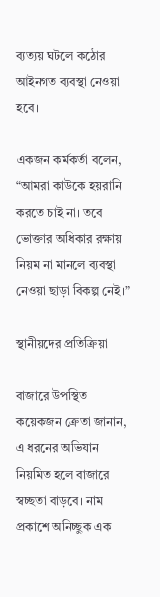ব্যত্যয় ঘটলে কঠোর আইনগত ব্যবস্থা নেওয়া হবে।

একজন কর্মকর্তা বলেন, “আমরা কাউকে হয়রানি করতে চাই না। তবে ভোক্তার অধিকার রক্ষায় নিয়ম না মানলে ব্যবস্থা নেওয়া ছাড়া বিকল্প নেই।”

স্থানীয়দের প্রতিক্রিয়া

বাজারে উপস্থিত কয়েকজন ক্রেতা জানান, এ ধরনের অভিযান নিয়মিত হলে বাজারে স্বচ্ছতা বাড়বে। নাম প্রকাশে অনিচ্ছুক এক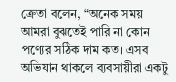ক্রেতা বলেন, “অনেক সময় আমরা বুঝতেই পারি না কোন পণ্যের সঠিক দাম কত। এসব অভিযান থাকলে ব্যবসায়ীরা একটু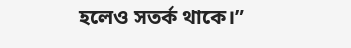হলেও সতর্ক থাকে।”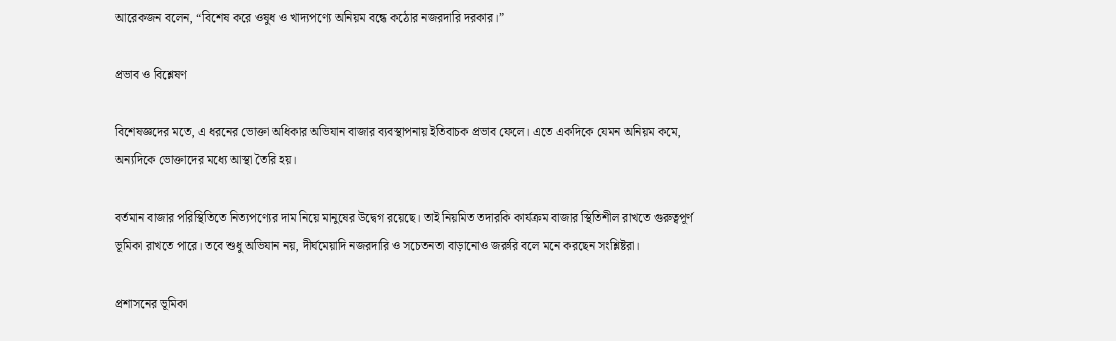আরেকজন বলেন, “বিশেষ করে ওষুধ ও খাদ্যপণ্যে অনিয়ম বন্ধে কঠোর নজরদারি দরকার।”

প্রভাব ও বিশ্লেষণ

বিশেষজ্ঞদের মতে, এ ধরনের ভোক্তা অধিকার অভিযান বাজার ব্যবস্থাপনায় ইতিবাচক প্রভাব ফেলে। এতে একদিকে যেমন অনিয়ম কমে, অন্যদিকে ভোক্তাদের মধ্যে আস্থা তৈরি হয়।

বর্তমান বাজার পরিস্থিতিতে নিত্যপণ্যের দাম নিয়ে মানুষের উদ্বেগ রয়েছে। তাই নিয়মিত তদারকি কার্যক্রম বাজার স্থিতিশীল রাখতে গুরুত্বপূর্ণ ভূমিকা রাখতে পারে। তবে শুধু অভিযান নয়, দীর্ঘমেয়াদি নজরদারি ও সচেতনতা বাড়ানোও জরুরি বলে মনে করছেন সংশ্লিষ্টরা।

প্রশাসনের ভূমিকা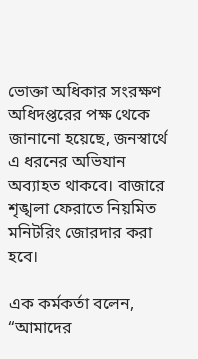ভোক্তা অধিকার সংরক্ষণ অধিদপ্তরের পক্ষ থেকে জানানো হয়েছে, জনস্বার্থে এ ধরনের অভিযান অব্যাহত থাকবে। বাজারে শৃঙ্খলা ফেরাতে নিয়মিত মনিটরিং জোরদার করা হবে।

এক কর্মকর্তা বলেন, “আমাদের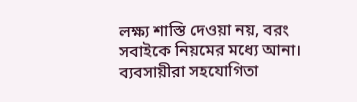লক্ষ্য শাস্তি দেওয়া নয়, বরং সবাইকে নিয়মের মধ্যে আনা। ব্যবসায়ীরা সহযোগিতা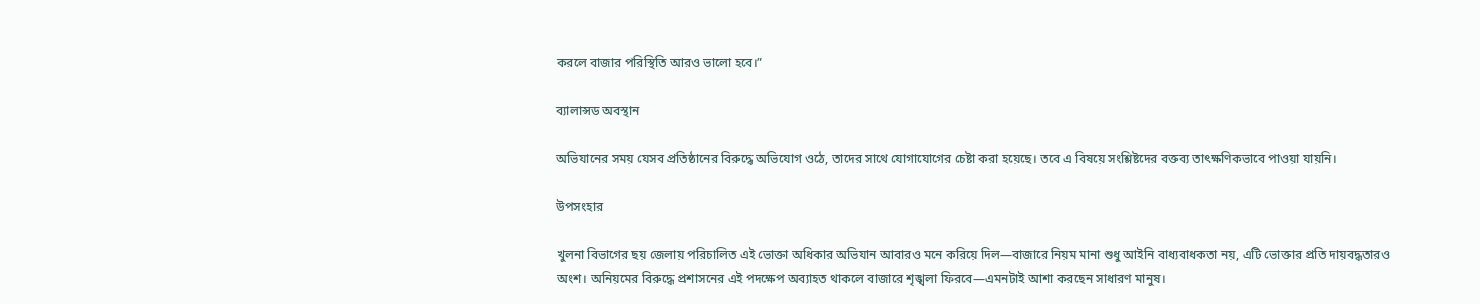করলে বাজার পরিস্থিতি আরও ভালো হবে।”

ব্যালান্সড অবস্থান

অভিযানের সময় যেসব প্রতিষ্ঠানের বিরুদ্ধে অভিযোগ ওঠে, তাদের সাথে যোগাযোগের চেষ্টা করা হয়েছে। তবে এ বিষয়ে সংশ্লিষ্টদের বক্তব্য তাৎক্ষণিকভাবে পাওয়া যায়নি।

উপসংহার

খুলনা বিভাগের ছয় জেলায় পরিচালিত এই ভোক্তা অধিকার অভিযান আবারও মনে করিয়ে দিল—বাজারে নিয়ম মানা শুধু আইনি বাধ্যবাধকতা নয়, এটি ভোক্তার প্রতি দায়বদ্ধতারও অংশ। অনিয়মের বিরুদ্ধে প্রশাসনের এই পদক্ষেপ অব্যাহত থাকলে বাজারে শৃঙ্খলা ফিরবে—এমনটাই আশা করছেন সাধারণ মানুষ।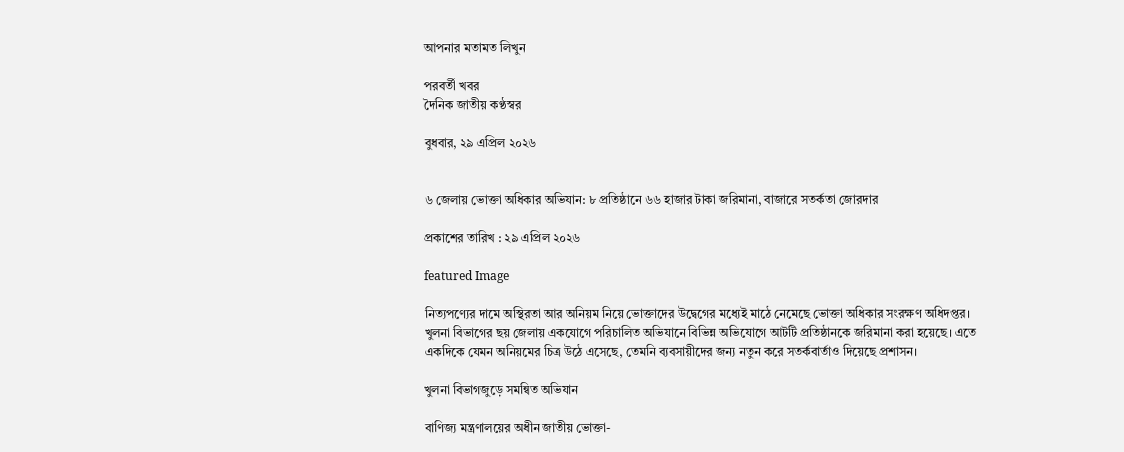আপনার মতামত লিখুন

পরবর্তী খবর
দৈনিক জাতীয় কণ্ঠস্বর

বুধবার, ২৯ এপ্রিল ২০২৬


৬ জেলায় ভোক্তা অধিকার অভিযান: ৮ প্রতিষ্ঠানে ৬৬ হাজার টাকা জরিমানা, বাজারে সতর্কতা জোরদার

প্রকাশের তারিখ : ২৯ এপ্রিল ২০২৬

featured Image

নিত্যপণ্যের দামে অস্থিরতা আর অনিয়ম নিয়ে ভোক্তাদের উদ্বেগের মধ্যেই মাঠে নেমেছে ভোক্তা অধিকার সংরক্ষণ অধিদপ্তর। খুলনা বিভাগের ছয় জেলায় একযোগে পরিচালিত অভিযানে বিভিন্ন অভিযোগে আটটি প্রতিষ্ঠানকে জরিমানা করা হয়েছে। এতে একদিকে যেমন অনিয়মের চিত্র উঠে এসেছে, তেমনি ব্যবসায়ীদের জন্য নতুন করে সতর্কবার্তাও দিয়েছে প্রশাসন।

খুলনা বিভাগজুড়ে সমন্বিত অভিযান

বাণিজ্য মন্ত্রণালয়ের অধীন জাতীয় ভোক্তা-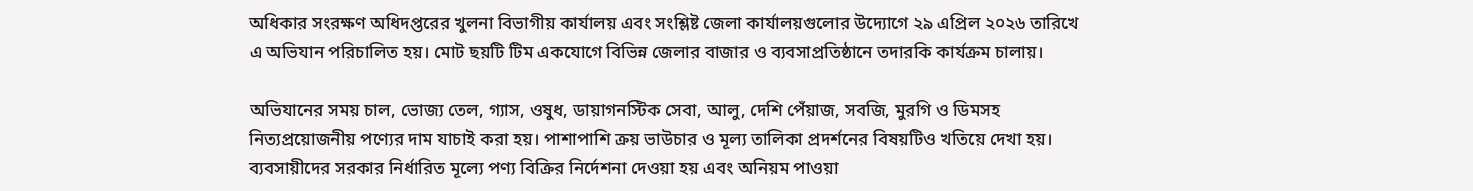অধিকার সংরক্ষণ অধিদপ্তরের খুলনা বিভাগীয় কার্যালয় এবং সংশ্লিষ্ট জেলা কার্যালয়গুলোর উদ্যোগে ২৯ এপ্রিল ২০২৬ তারিখে এ অভিযান পরিচালিত হয়। মোট ছয়টি টিম একযোগে বিভিন্ন জেলার বাজার ও ব্যবসাপ্রতিষ্ঠানে তদারকি কার্যক্রম চালায়।

অভিযানের সময় চাল, ভোজ্য তেল, গ্যাস, ওষুধ, ডায়াগনস্টিক সেবা, আলু, দেশি পেঁয়াজ, সবজি, মুরগি ও ডিমসহ নিত্যপ্রয়োজনীয় পণ্যের দাম যাচাই করা হয়। পাশাপাশি ক্রয় ভাউচার ও মূল্য তালিকা প্রদর্শনের বিষয়টিও খতিয়ে দেখা হয়। ব্যবসায়ীদের সরকার নির্ধারিত মূল্যে পণ্য বিক্রির নির্দেশনা দেওয়া হয় এবং অনিয়ম পাওয়া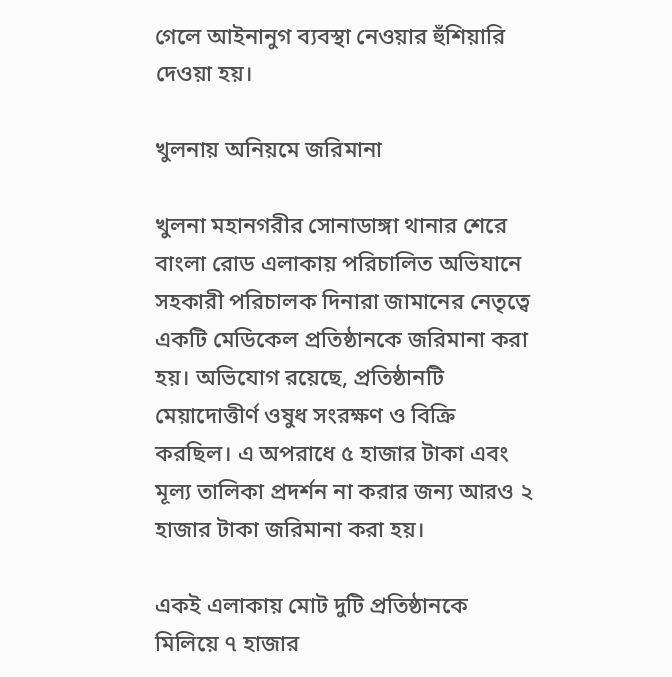গেলে আইনানুগ ব্যবস্থা নেওয়ার হুঁশিয়ারি দেওয়া হয়।

খুলনায় অনিয়মে জরিমানা

খুলনা মহানগরীর সোনাডাঙ্গা থানার শেরে বাংলা রোড এলাকায় পরিচালিত অভিযানে সহকারী পরিচালক দিনারা জামানের নেতৃত্বে একটি মেডিকেল প্রতিষ্ঠানকে জরিমানা করা হয়। অভিযোগ রয়েছে, প্রতিষ্ঠানটি মেয়াদোত্তীর্ণ ওষুধ সংরক্ষণ ও বিক্রি করছিল। এ অপরাধে ৫ হাজার টাকা এবং মূল্য তালিকা প্রদর্শন না করার জন্য আরও ২ হাজার টাকা জরিমানা করা হয়।

একই এলাকায় মোট দুটি প্রতিষ্ঠানকে মিলিয়ে ৭ হাজার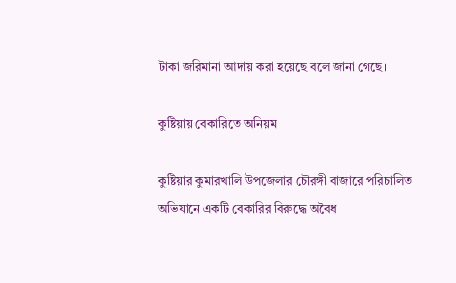টাকা জরিমানা আদায় করা হয়েছে বলে জানা গেছে।

কুষ্টিয়ায় বেকারিতে অনিয়ম

কুষ্টিয়ার কুমারখালি উপজেলার চৌরঙ্গী বাজারে পরিচালিত অভিযানে একটি বেকারির বিরুদ্ধে অবৈধ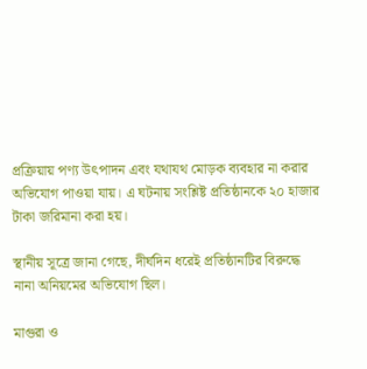প্রক্রিয়ায় পণ্য উৎপাদন এবং যথাযথ মোড়ক ব্যবহার না করার অভিযোগ পাওয়া যায়। এ ঘটনায় সংশ্লিষ্ট প্রতিষ্ঠানকে ২০ হাজার টাকা জরিমানা করা হয়।

স্থানীয় সূত্রে জানা গেছে, দীর্ঘদিন ধরেই প্রতিষ্ঠানটির বিরুদ্ধে নানা অনিয়মের অভিযোগ ছিল।

মাগুরা ও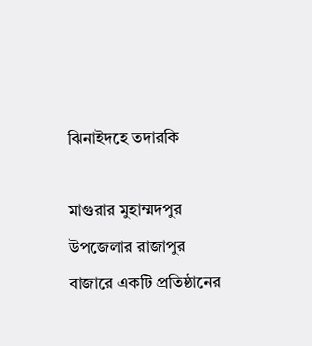ঝিনাইদহে তদারকি

মাগুরার মুহাম্মদপুর উপজেলার রাজাপুর বাজারে একটি প্রতিষ্ঠানের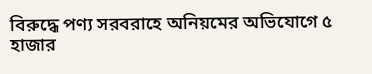বিরুদ্ধে পণ্য সরবরাহে অনিয়মের অভিযোগে ৫ হাজার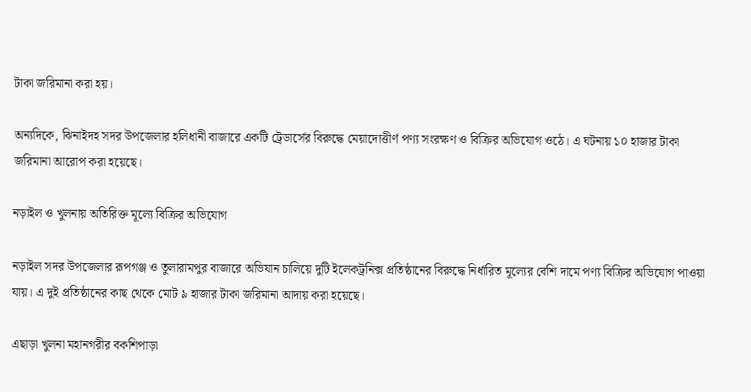টাকা জরিমানা করা হয়।

অন্যদিকে, ঝিনাইদহ সদর উপজেলার হলিধানী বাজারে একটি ট্রেডার্সের বিরুদ্ধে মেয়াদোত্তীর্ণ পণ্য সংরক্ষণ ও বিক্রির অভিযোগ ওঠে। এ ঘটনায় ১০ হাজার টাকা জরিমানা আরোপ করা হয়েছে।

নড়াইল ও খুলনায় অতিরিক্ত মূল্যে বিক্রির অভিযোগ

নড়াইল সদর উপজেলার রূপগঞ্জ ও তুলারামপুর বাজারে অভিযান চালিয়ে দুটি ইলেকট্রনিক্স প্রতিষ্ঠানের বিরুদ্ধে নির্ধারিত মূল্যের বেশি দামে পণ্য বিক্রির অভিযোগ পাওয়া যায়। এ দুই প্রতিষ্ঠানের কাছ থেকে মোট ৯ হাজার টাকা জরিমানা আদায় করা হয়েছে।

এছাড়া খুলনা মহানগরীর বকশিপাড়া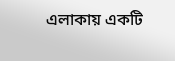এলাকায় একটি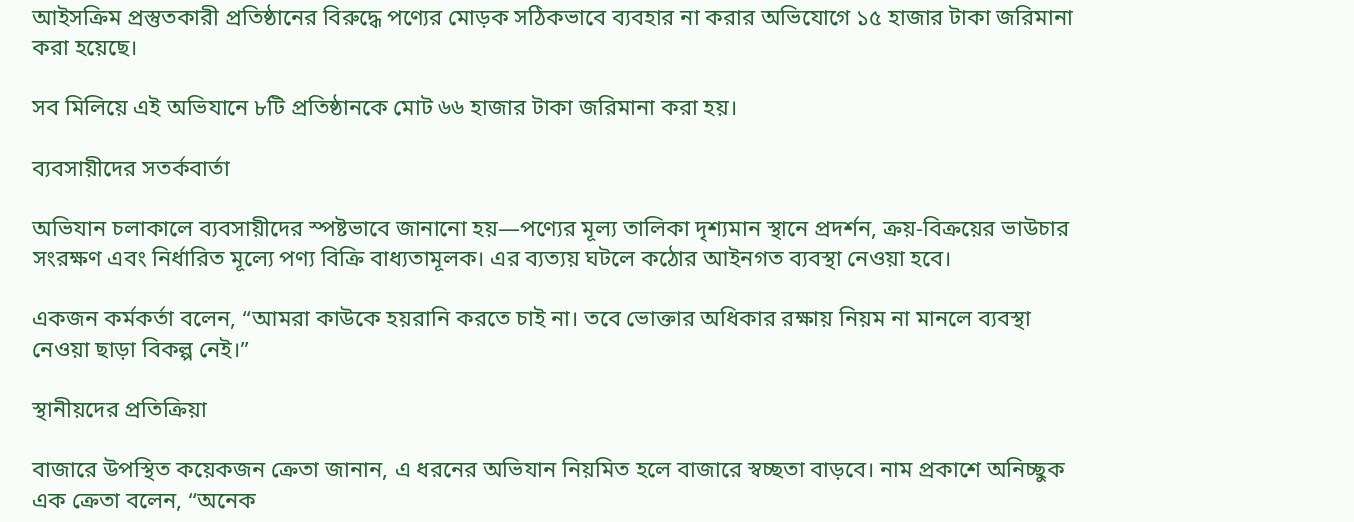আইসক্রিম প্রস্তুতকারী প্রতিষ্ঠানের বিরুদ্ধে পণ্যের মোড়ক সঠিকভাবে ব্যবহার না করার অভিযোগে ১৫ হাজার টাকা জরিমানা করা হয়েছে।

সব মিলিয়ে এই অভিযানে ৮টি প্রতিষ্ঠানকে মোট ৬৬ হাজার টাকা জরিমানা করা হয়।

ব্যবসায়ীদের সতর্কবার্তা

অভিযান চলাকালে ব্যবসায়ীদের স্পষ্টভাবে জানানো হয়—পণ্যের মূল্য তালিকা দৃশ্যমান স্থানে প্রদর্শন, ক্রয়-বিক্রয়ের ভাউচার সংরক্ষণ এবং নির্ধারিত মূল্যে পণ্য বিক্রি বাধ্যতামূলক। এর ব্যত্যয় ঘটলে কঠোর আইনগত ব্যবস্থা নেওয়া হবে।

একজন কর্মকর্তা বলেন, “আমরা কাউকে হয়রানি করতে চাই না। তবে ভোক্তার অধিকার রক্ষায় নিয়ম না মানলে ব্যবস্থা নেওয়া ছাড়া বিকল্প নেই।”

স্থানীয়দের প্রতিক্রিয়া

বাজারে উপস্থিত কয়েকজন ক্রেতা জানান, এ ধরনের অভিযান নিয়মিত হলে বাজারে স্বচ্ছতা বাড়বে। নাম প্রকাশে অনিচ্ছুক এক ক্রেতা বলেন, “অনেক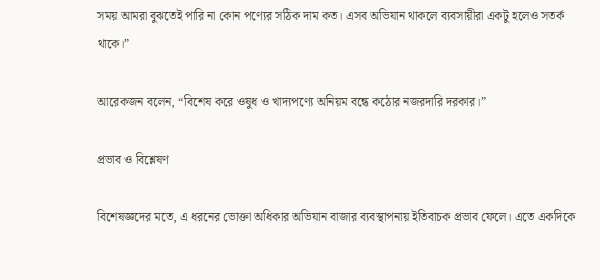সময় আমরা বুঝতেই পারি না কোন পণ্যের সঠিক দাম কত। এসব অভিযান থাকলে ব্যবসায়ীরা একটু হলেও সতর্ক থাকে।”

আরেকজন বলেন, “বিশেষ করে ওষুধ ও খাদ্যপণ্যে অনিয়ম বন্ধে কঠোর নজরদারি দরকার।”

প্রভাব ও বিশ্লেষণ

বিশেষজ্ঞদের মতে, এ ধরনের ভোক্তা অধিকার অভিযান বাজার ব্যবস্থাপনায় ইতিবাচক প্রভাব ফেলে। এতে একদিকে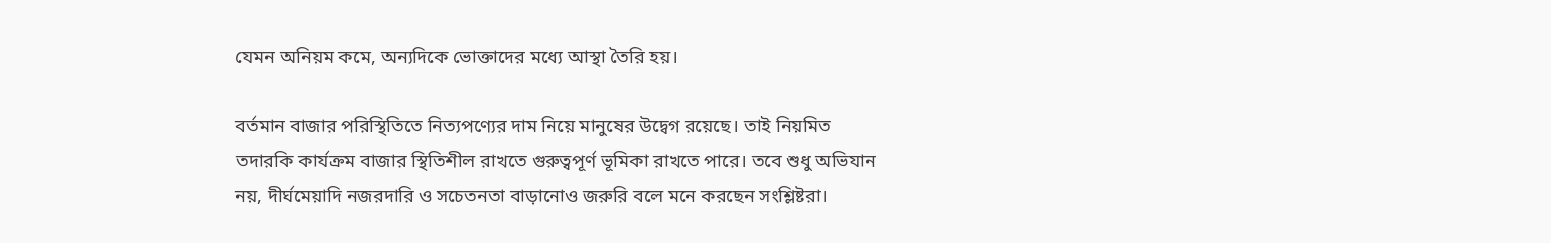যেমন অনিয়ম কমে, অন্যদিকে ভোক্তাদের মধ্যে আস্থা তৈরি হয়।

বর্তমান বাজার পরিস্থিতিতে নিত্যপণ্যের দাম নিয়ে মানুষের উদ্বেগ রয়েছে। তাই নিয়মিত তদারকি কার্যক্রম বাজার স্থিতিশীল রাখতে গুরুত্বপূর্ণ ভূমিকা রাখতে পারে। তবে শুধু অভিযান নয়, দীর্ঘমেয়াদি নজরদারি ও সচেতনতা বাড়ানোও জরুরি বলে মনে করছেন সংশ্লিষ্টরা।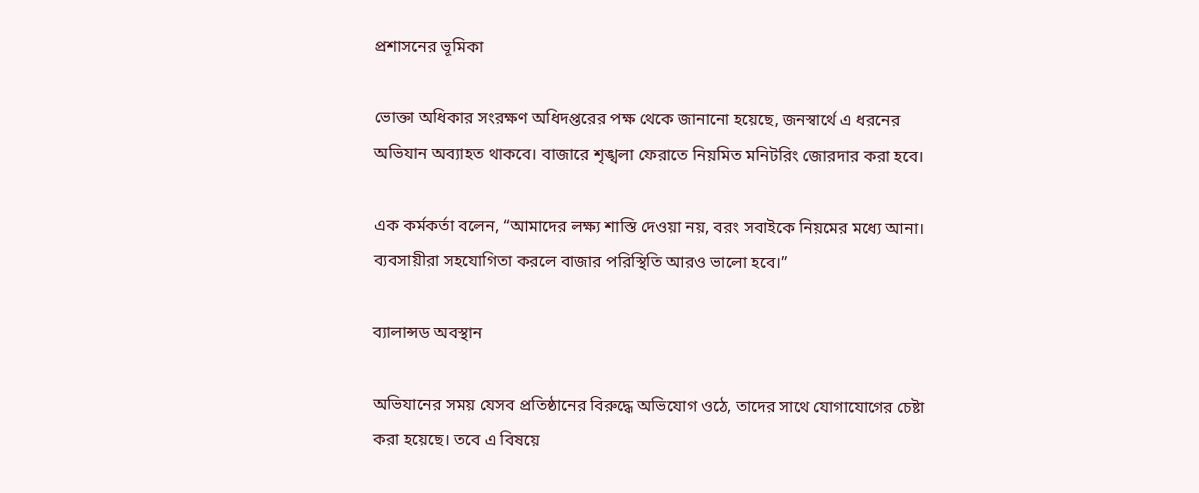প্রশাসনের ভূমিকা

ভোক্তা অধিকার সংরক্ষণ অধিদপ্তরের পক্ষ থেকে জানানো হয়েছে, জনস্বার্থে এ ধরনের অভিযান অব্যাহত থাকবে। বাজারে শৃঙ্খলা ফেরাতে নিয়মিত মনিটরিং জোরদার করা হবে।

এক কর্মকর্তা বলেন, “আমাদের লক্ষ্য শাস্তি দেওয়া নয়, বরং সবাইকে নিয়মের মধ্যে আনা। ব্যবসায়ীরা সহযোগিতা করলে বাজার পরিস্থিতি আরও ভালো হবে।”

ব্যালান্সড অবস্থান

অভিযানের সময় যেসব প্রতিষ্ঠানের বিরুদ্ধে অভিযোগ ওঠে, তাদের সাথে যোগাযোগের চেষ্টা করা হয়েছে। তবে এ বিষয়ে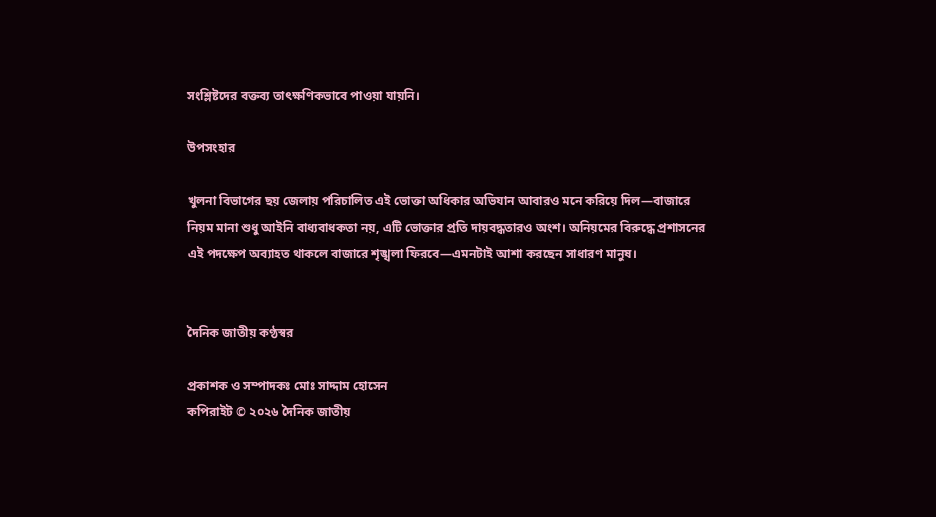সংশ্লিষ্টদের বক্তব্য তাৎক্ষণিকভাবে পাওয়া যায়নি।

উপসংহার

খুলনা বিভাগের ছয় জেলায় পরিচালিত এই ভোক্তা অধিকার অভিযান আবারও মনে করিয়ে দিল—বাজারে নিয়ম মানা শুধু আইনি বাধ্যবাধকতা নয়, এটি ভোক্তার প্রতি দায়বদ্ধতারও অংশ। অনিয়মের বিরুদ্ধে প্রশাসনের এই পদক্ষেপ অব্যাহত থাকলে বাজারে শৃঙ্খলা ফিরবে—এমনটাই আশা করছেন সাধারণ মানুষ।


দৈনিক জাতীয় কণ্ঠস্বর

প্রকাশক ও সম্পাদকঃ মোঃ সাদ্দাম হোসেন
কপিরাইট © ২০২৬ দৈনিক জাতীয়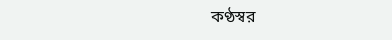কণ্ঠস্বর